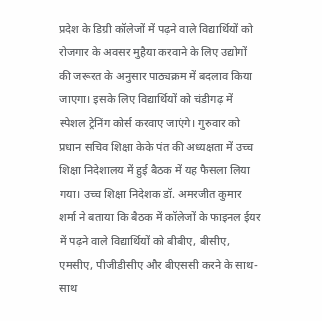प्रदेश के डिग्री कॉलेजों में पढ़ने वाले विद्यार्थियों को रोजगार के अवसर मुहैया करवाने के लिए उद्योगों की जरूरत के अनुसार पाठ्यक्रम में बदलाव किया जाएगा। इसके लिए विद्यार्थियों को चंडीगढ़ में स्पेशल ट्रेनिंग कोर्स करवाए जाएंगे। गुरुवार को प्रधान सचिव शिक्षा केके पंत की अध्यक्षता में उच्च शिक्षा निदेशालय में हुई बैठक में यह फैसला लिया गया। उच्च शिक्षा निदेशक डॉ. अमरजीत कुमार शर्मा ने बताया कि बैठक में कॉलेजों के फाइनल ईयर में पढ़ने वाले विद्यार्थियों को बीबीए, बीसीए, एमसीए, पीजीडीसीए और बीएससी करने के साथ-साथ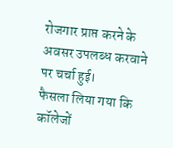रोजगार प्राप्त करने के अवसर उपलब्ध करवाने पर चर्चा हुई।
फैसला लिया गया कि कॉलेजों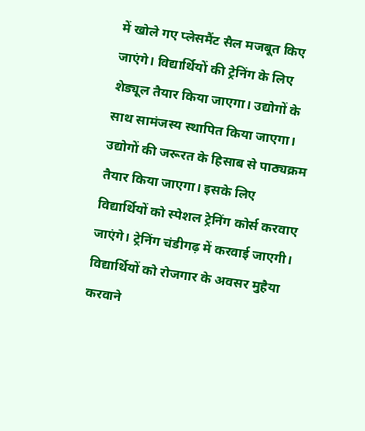में खोले गए प्लेसमैंट सैल मजबूत किए जाएंगे। विद्यार्थियों की ट्रेनिंग के लिए शेड्यूल तैयार किया जाएगा। उद्योगों के साथ सामंजस्य स्थापित किया जाएगा। उद्योगों की जरूरत के हिसाब से पाठ्यक्रम तैयार किया जाएगा। इसके लिए विद्यार्थियों को स्पेशल ट्रेनिंग कोर्स करवाए जाएंगे। ट्रेनिंग चंडीगढ़ में करवाई जाएगी। विद्यार्थियों को रोजगार के अवसर मुहैया करवाने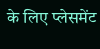के लिए प्लेसमेंट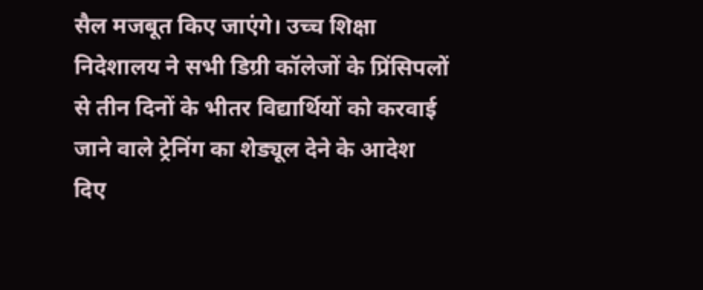सैल मजबूत किए जाएंगे। उच्च शिक्षा निदेशालय ने सभी डिग्री कॉलेजों के प्रिंसिपलों से तीन दिनों के भीतर विद्यार्थियों को करवाई जाने वाले ट्रेनिंग का शेड्यूल देने के आदेश दिए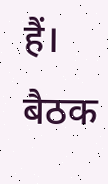हैं। बैठक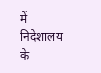में निदेशालय के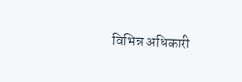विभिन्न अधिकारी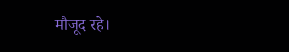मौजूद रहे।